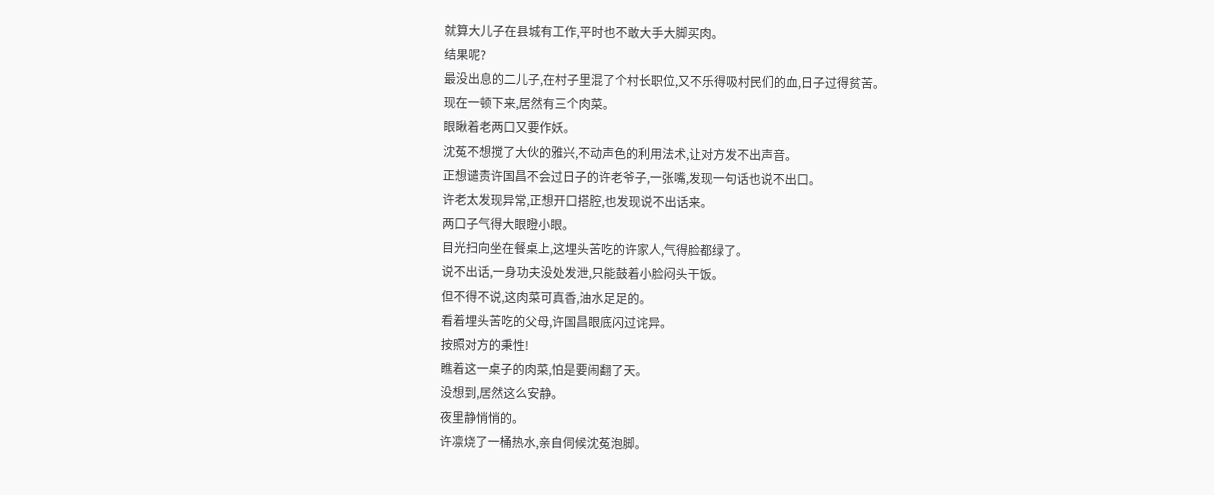就算大儿子在县城有工作,平时也不敢大手大脚买肉。
结果呢?
最没出息的二儿子,在村子里混了个村长职位,又不乐得吸村民们的血,日子过得贫苦。
现在一顿下来,居然有三个肉菜。
眼瞅着老两口又要作妖。
沈菟不想搅了大伙的雅兴,不动声色的利用法术,让对方发不出声音。
正想谴责许国昌不会过日子的许老爷子,一张嘴,发现一句话也说不出口。
许老太发现异常,正想开口搭腔,也发现说不出话来。
两口子气得大眼瞪小眼。
目光扫向坐在餐桌上,这埋头苦吃的许家人,气得脸都绿了。
说不出话,一身功夫没处发泄,只能鼓着小脸闷头干饭。
但不得不说,这肉菜可真香,油水足足的。
看着埋头苦吃的父母,许国昌眼底闪过诧异。
按照对方的秉性!
瞧着这一桌子的肉菜,怕是要闹翻了天。
没想到,居然这么安静。
夜里静悄悄的。
许凛烧了一桶热水,亲自伺候沈菟泡脚。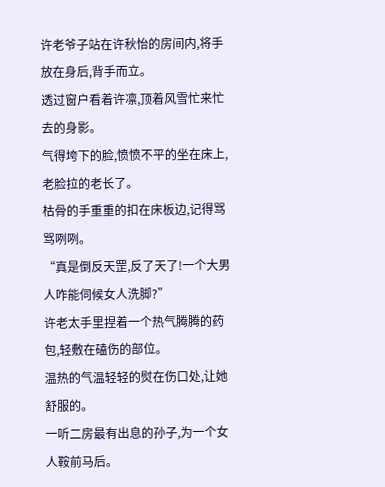许老爷子站在许秋怡的房间内,将手放在身后,背手而立。
透过窗户看着许凛,顶着风雪忙来忙去的身影。
气得垮下的脸,愤愤不平的坐在床上,老脸拉的老长了。
枯骨的手重重的扣在床板边,记得骂骂咧咧。
“真是倒反天罡,反了天了!一个大男人咋能伺候女人洗脚?”
许老太手里捏着一个热气腾腾的药包,轻敷在磕伤的部位。
温热的气温轻轻的熨在伤口处,让她舒服的。
一听二房最有出息的孙子,为一个女人鞍前马后。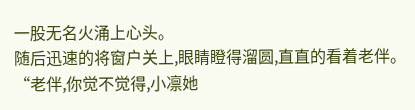一股无名火涌上心头。
随后迅速的将窗户关上,眼睛瞪得溜圆,直直的看着老伴。
“老伴,你觉不觉得,小凛她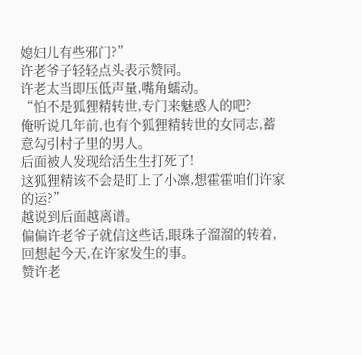媳妇儿有些邪门?”
许老爷子轻轻点头表示赞同。
许老太当即压低声量,嘴角蠕动。
“怕不是狐狸精转世,专门来魅惑人的吧?
俺听说几年前,也有个狐狸精转世的女同志,蓄意勾引村子里的男人。
后面被人发现给活生生打死了!
这狐狸精该不会是盯上了小凛,想霍霍咱们许家的运?”
越说到后面越离谱。
偏偏许老爷子就信这些话,眼珠子溜溜的转着,回想起今天,在许家发生的事。
赞许老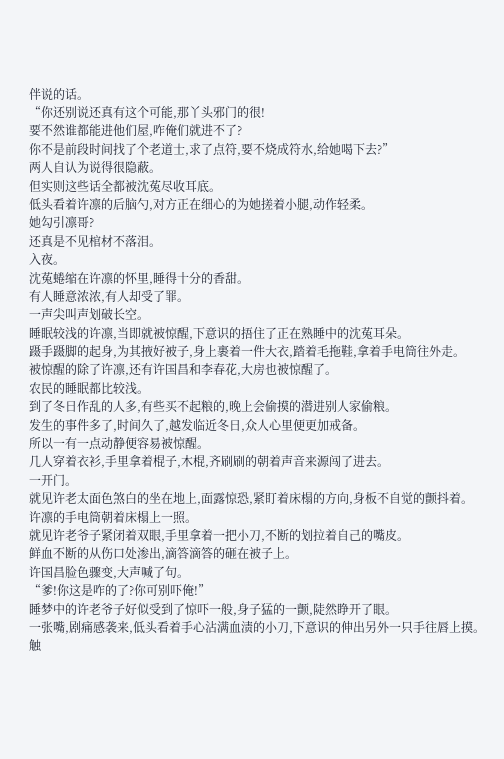伴说的话。
“你还别说还真有这个可能,那丫头邪门的很!
要不然谁都能进他们屋,咋俺们就进不了?
你不是前段时间找了个老道士,求了点符,要不烧成符水,给她喝下去?”
两人自认为说得很隐蔽。
但实则这些话全都被沈菟尽收耳底。
低头看着许凛的后脑勺,对方正在细心的为她搓着小腿,动作轻柔。
她勾引凛哥?
还真是不见棺材不落泪。
入夜。
沈菟蜷缩在许凛的怀里,睡得十分的香甜。
有人睡意浓浓,有人却受了罪。
一声尖叫声划破长空。
睡眠较浅的许凛,当即就被惊醒,下意识的捂住了正在熟睡中的沈菟耳朵。
蹑手蹑脚的起身,为其掖好被子,身上裹着一件大衣,踏着毛拖鞋,拿着手电筒往外走。
被惊醒的除了许凛,还有许国昌和李春花,大房也被惊醒了。
农民的睡眠都比较浅。
到了冬日作乱的人多,有些买不起粮的,晚上会偷摸的潜进别人家偷粮。
发生的事件多了,时间久了,越发临近冬日,众人心里便更加戒备。
所以一有一点动静便容易被惊醒。
几人穿着衣衫,手里拿着棍子,木棍,齐刷刷的朝着声音来源闯了进去。
一开门。
就见许老太面色煞白的坐在地上,面露惊恐,紧盯着床榻的方向,身板不自觉的颤抖着。
许凛的手电筒朝着床榻上一照。
就见许老爷子紧闭着双眼,手里拿着一把小刀,不断的划拉着自己的嘴皮。
鲜血不断的从伤口处渗出,滴答滴答的砸在被子上。
许国昌脸色骤变,大声喊了句。
“爹!你这是咋的了?你可别吓俺!”
睡梦中的许老爷子好似受到了惊吓一般,身子猛的一颤,陡然睁开了眼。
一张嘴,剧痛感袭来,低头看着手心沾满血渍的小刀,下意识的伸出另外一只手往唇上摸。
触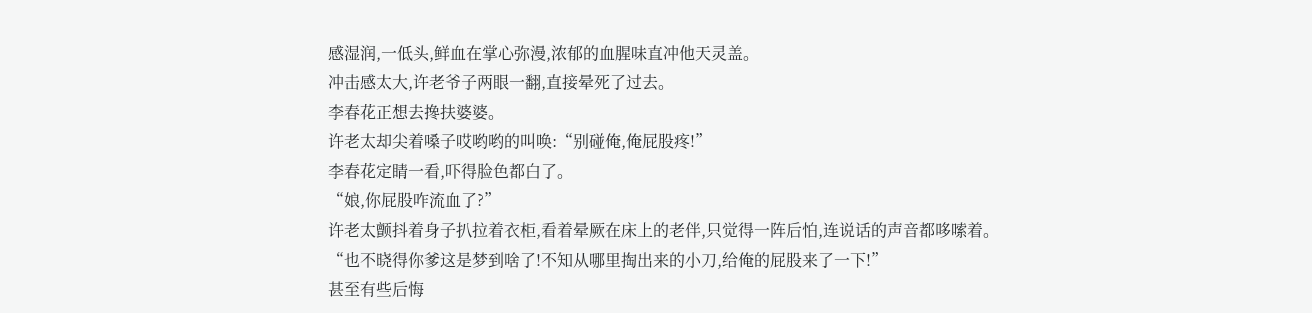感湿润,一低头,鲜血在掌心弥漫,浓郁的血腥味直冲他天灵盖。
冲击感太大,许老爷子两眼一翻,直接晕死了过去。
李春花正想去搀扶婆婆。
许老太却尖着嗓子哎哟哟的叫唤:“别碰俺,俺屁股疼!”
李春花定睛一看,吓得脸色都白了。
“娘,你屁股咋流血了?”
许老太颤抖着身子扒拉着衣柜,看着晕厥在床上的老伴,只觉得一阵后怕,连说话的声音都哆嗦着。
“也不晓得你爹这是梦到啥了!不知从哪里掏出来的小刀,给俺的屁股来了一下!”
甚至有些后悔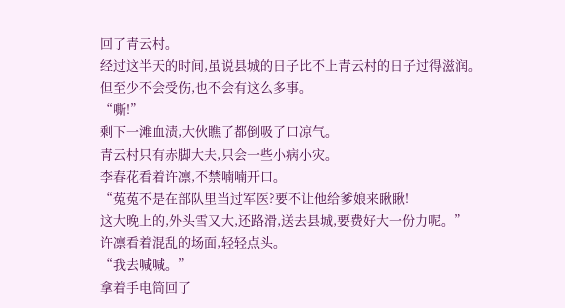回了青云村。
经过这半天的时间,虽说县城的日子比不上青云村的日子过得滋润。
但至少不会受伤,也不会有这么多事。
“嘶!”
剩下一滩血渍,大伙瞧了都倒吸了口凉气。
青云村只有赤脚大夫,只会一些小病小灾。
李春花看着许凛,不禁喃喃开口。
“菟菟不是在部队里当过军医?要不让他给爹娘来瞅瞅!
这大晚上的,外头雪又大,还路滑,送去县城,要费好大一份力呢。”
许凛看着混乱的场面,轻轻点头。
“我去喊喊。”
拿着手电筒回了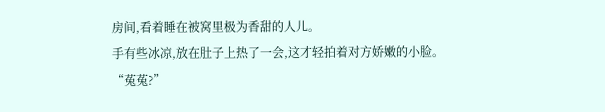房间,看着睡在被窝里极为香甜的人儿。
手有些冰凉,放在肚子上热了一会,这才轻拍着对方娇嫩的小脸。
“菟菟?”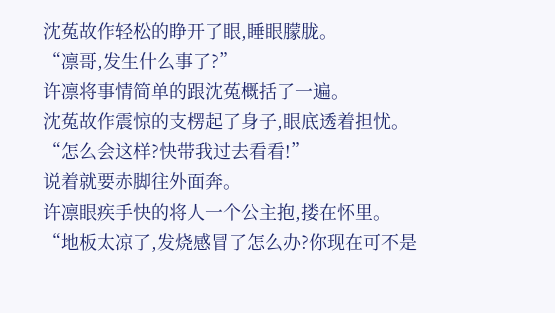沈菟故作轻松的睁开了眼,睡眼朦胧。
“凛哥,发生什么事了?”
许凛将事情简单的跟沈菟概括了一遍。
沈菟故作震惊的支楞起了身子,眼底透着担忧。
“怎么会这样?快带我过去看看!”
说着就要赤脚往外面奔。
许凛眼疾手快的将人一个公主抱,搂在怀里。
“地板太凉了,发烧感冒了怎么办?你现在可不是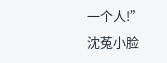一个人!”
沈菟小脸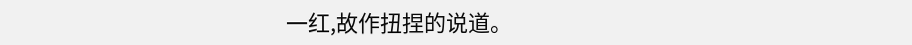一红,故作扭捏的说道。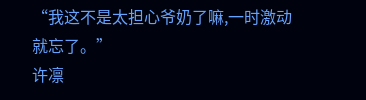“我这不是太担心爷奶了嘛,一时激动就忘了。”
许凛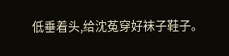低垂着头,给沈菟穿好袜子鞋子。